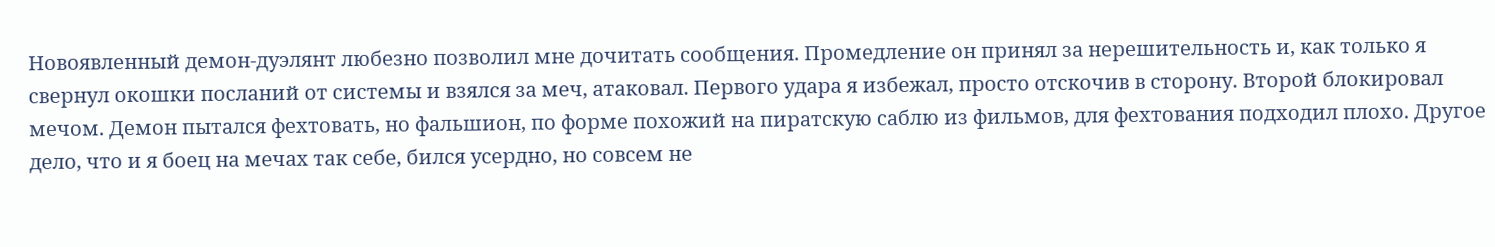Новоявленный демон-дуэлянт любезно позволил мне дочитать сообщения. Промедление он принял за нерешительность и, как только я свернул окошки посланий от системы и взялся за меч, атаковал. Первого удара я избежал, просто отскочив в сторону. Второй блокировал мечом. Демон пытался фехтовать, но фальшион, по форме похожий на пиратскую саблю из фильмов, для фехтования подходил плохо. Другое дело, что и я боец на мечах так себе, бился усердно, но совсем не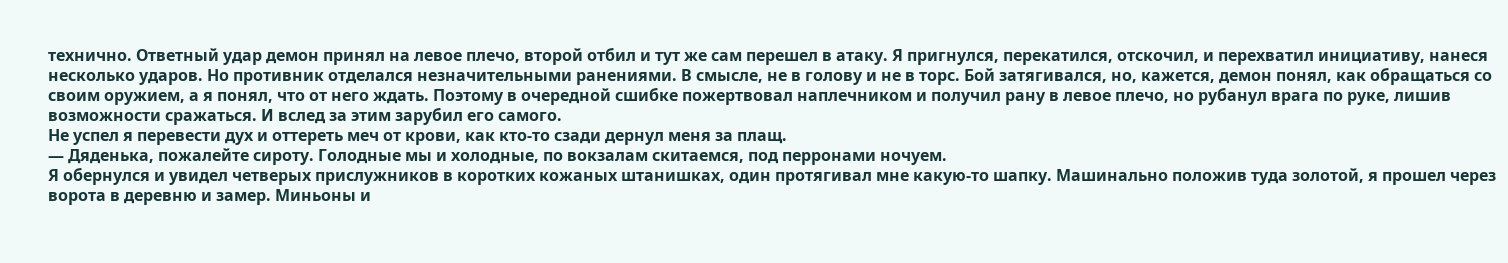технично. Ответный удар демон принял на левое плечо, второй отбил и тут же сам перешел в атаку. Я пригнулся, перекатился, отскочил, и перехватил инициативу, нанеся несколько ударов. Но противник отделался незначительными ранениями. В смысле, не в голову и не в торс. Бой затягивался, но, кажется, демон понял, как обращаться со своим оружием, а я понял, что от него ждать. Поэтому в очередной сшибке пожертвовал наплечником и получил рану в левое плечо, но рубанул врага по руке, лишив возможности сражаться. И вслед за этим зарубил его самого.
Не успел я перевести дух и оттереть меч от крови, как кто-то сзади дернул меня за плащ.
— Дяденька, пожалейте сироту. Голодные мы и холодные, по вокзалам скитаемся, под перронами ночуем.
Я обернулся и увидел четверых прислужников в коротких кожаных штанишках, один протягивал мне какую-то шапку. Машинально положив туда золотой, я прошел через ворота в деревню и замер. Миньоны и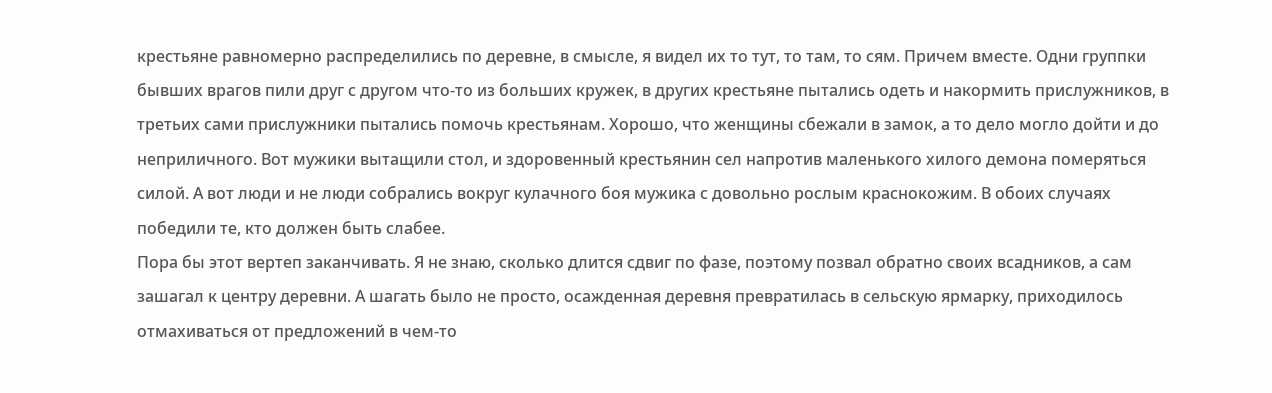крестьяне равномерно распределились по деревне, в смысле, я видел их то тут, то там, то сям. Причем вместе. Одни группки бывших врагов пили друг с другом что-то из больших кружек, в других крестьяне пытались одеть и накормить прислужников, в третьих сами прислужники пытались помочь крестьянам. Хорошо, что женщины сбежали в замок, а то дело могло дойти и до неприличного. Вот мужики вытащили стол, и здоровенный крестьянин сел напротив маленького хилого демона померяться силой. А вот люди и не люди собрались вокруг кулачного боя мужика с довольно рослым краснокожим. В обоих случаях победили те, кто должен быть слабее.
Пора бы этот вертеп заканчивать. Я не знаю, сколько длится сдвиг по фазе, поэтому позвал обратно своих всадников, а сам зашагал к центру деревни. А шагать было не просто, осажденная деревня превратилась в сельскую ярмарку, приходилось отмахиваться от предложений в чем-то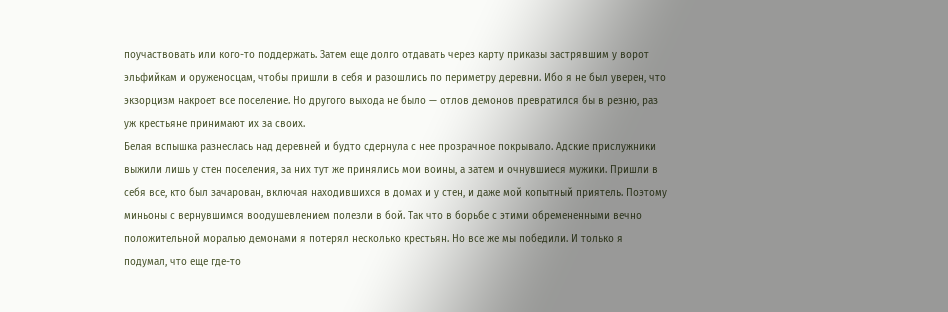поучаствовать или кого-то поддержать. Затем еще долго отдавать через карту приказы застрявшим у ворот эльфийкам и оруженосцам, чтобы пришли в себя и разошлись по периметру деревни. Ибо я не был уверен, что экзорцизм накроет все поселение. Но другого выхода не было — отлов демонов превратился бы в резню, раз уж крестьяне принимают их за своих.
Белая вспышка разнеслась над деревней и будто сдернула с нее прозрачное покрывало. Адские прислужники выжили лишь у стен поселения, за них тут же принялись мои воины, а затем и очнувшиеся мужики. Пришли в себя все, кто был зачарован, включая находившихся в домах и у стен, и даже мой копытный приятель. Поэтому миньоны с вернувшимся воодушевлением полезли в бой. Так что в борьбе с этими обремененными вечно положительной моралью демонами я потерял несколько крестьян. Но все же мы победили. И только я подумал, что еще где-то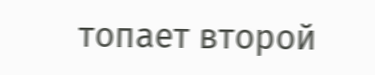топает второй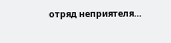отряд неприятеля…